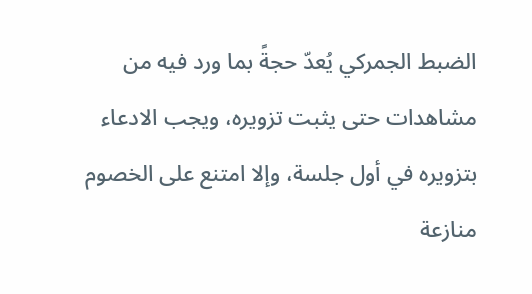الضبط الجمركي يُعدّ حجةً بما ورد فيه من مشاهدات حتى يثبت تزويره، ويجب الادعاء بتزويره في أول جلسة، وإلا امتنع على الخصوم منازعة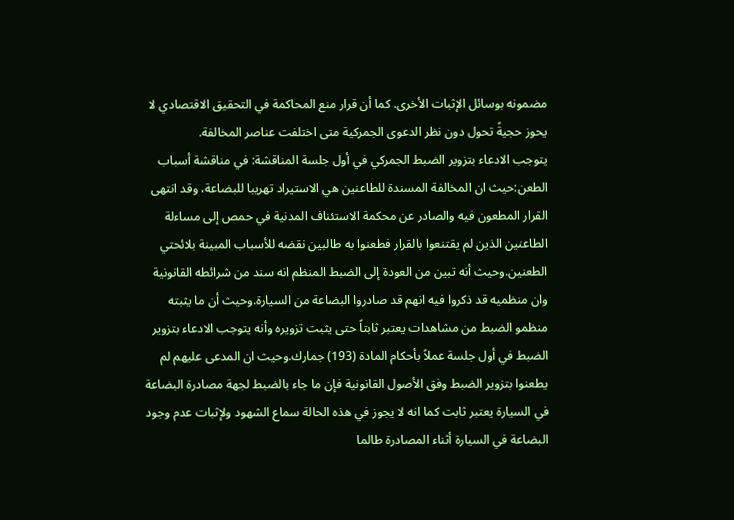مضمونه بوسائل الإثبات الأخرى. كما أن قرار منع المحاكمة في التحقيق الاقتصادي لا يحوز حجيةً تحول دون نظر الدعوى الجمركية متى اختلفت عناصر المخالفة.
يتوجب الادعاء بتزوير الضبط الجمركي في أول جلسة المناقشة: في مناقشة أسباب الطعن:حيث ان المخالفة المسندة للطاعنين هي الاستيراد تهريبا للبضاعة، وقد انتهى القرار المطعون فيه والصادر عن محكمة الاستئناف المدنية في حمص إلى مساءلة الطاعنين الذين لم يقتنعوا بالقرار فطعنوا به طالبين نقضه للأسباب المبينة بلائحتي الطعنين.وحيث أنه تبين من العودة إلى الضبط المنظم انه سند من شرائطه القانونية وان منظميه قد ذكروا فيه انهم قد صادروا البضاعة من السيارة.وحيث أن ما يثبته منظمو الضبط من مشاهدات يعتبر ثابتاً حتى يثبت تزويره وأنه يتوجب الادعاء بتزوير الضبط في أول جلسة عملاً بأحكام المادة (193) جمارك.وحيث ان المدعى عليهم لم يطعنوا بتزوير الضبط وفق الأصول القانونية فإن ما جاء بالضبط لجهة مصادرة البضاعة في السيارة يعتبر ثابت كما انه لا يجوز في هذه الحالة سماع الشهود ولإثبات عدم وجود البضاعة في السيارة أثناء المصادرة طالما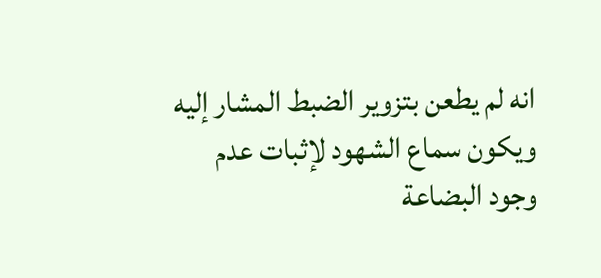انه لم يطعن بتزوير الضبط المشار إليه ويكون سماع الشهود لإثبات عدم وجود البضاعة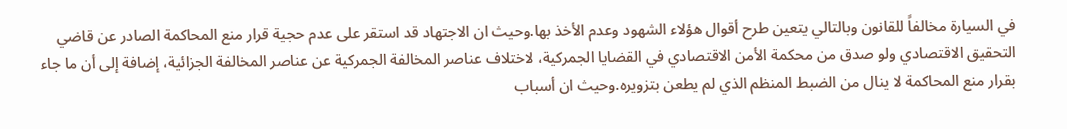في السيارة مخالفاً للقانون وبالتالي يتعين طرح أقوال هؤلاء الشهود وعدم الأخذ بها.وحيث ان الاجتهاد قد استقر على عدم حجية قرار منع المحاكمة الصادر عن قاضي التحقيق الاقتصادي ولو صدق من محكمة الأمن الاقتصادي في القضايا الجمركية، لاختلاف عناصر المخالفة الجمركية عن عناصر المخالفة الجزائية، إضافة إلى أن ما جاء بقرار منع المحاكمة لا ينال من الضبط المنظم الذي لم يطعن بتزويره.وحيث ان أسباب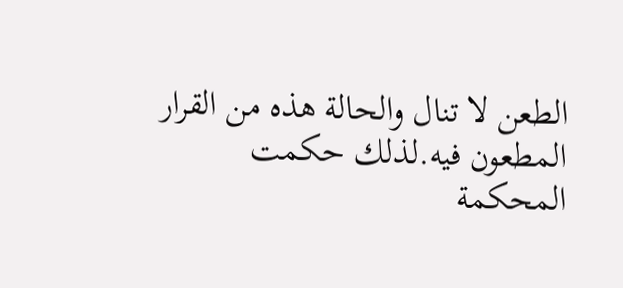الطعن لا تنال والحالة هذه من القرار المطعون فيه.لذلك حكمت المحكمة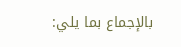بالإجماع بما يلي: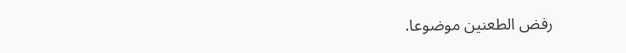رفض الطعنين موضوعا.